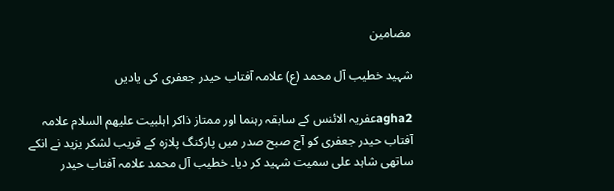مضامین

شہید خطیب آل محمد (ع) علامہ آفتاب حیدر جعفری کی یادیں

agha2عفریہ الائنس کے سابقہ رہنما اور ممتاز ذاکر اہلبیت علیھم السلام علامہ آفتاب حیدر جعفری کو آج صبح صدر میں پارکنگ پلازہ کے قریب لشکر یزید نے انکے ساتھی شاہد علی سمیت شہید کر دیا۔ خطیب آل محمد علامہ آفتاب حیدر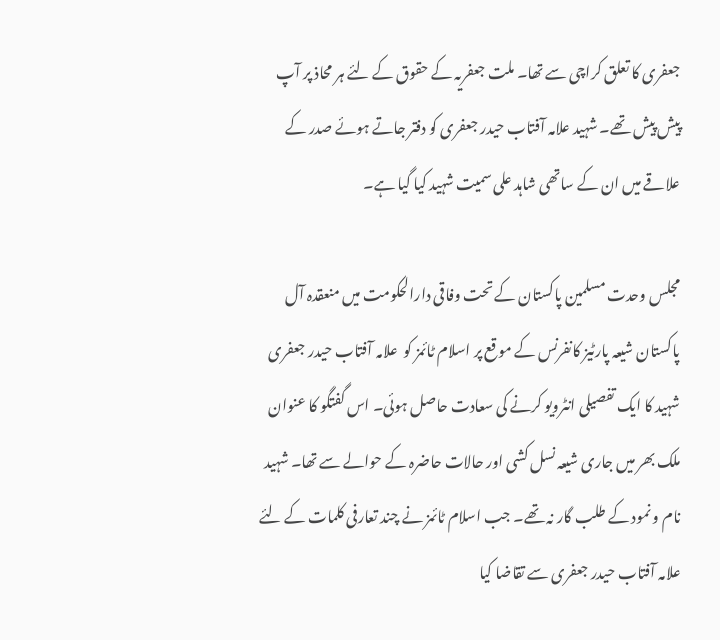جعفری کا تعلق کراچی سے تھا۔ ملت جعفریہ کے حقوق کے لئے ہر محاذ پر آپ پیش پیش تھے۔ شہید علامہ آفتاب حیدر جعفری کو دفتر جاتے ہوئے صدر کے علاقے میں ان کے ساتھی شاہد علی سمیت شہید کیا گیا ہے۔

مجلس وحدت مسلمین پاکستان کے تحت وفاقی دارالحکومت میں منعقدہ آل پاکستان شیعہ پارٹیز کانفرنس کے موقع پر اسلام ٹائمز کو  علامہ آفتاب حیدر جعفری شہید کا ایک تفصیلی انٹرویو کرنے کی سعادت حاصل ہوئی۔ اس گفتگو کا عنوان ملک بھر میں جاری شیعہ نسل کشی اور حالات حاضرہ کے حوالے سے تھا۔ شہید نام و نمود کے طلب گار نہ تھے۔ جب اسلام ٹائمز نے چند تعارفی کلمات کے لئے علامہ آفتاب حیدر جعفری سے تقاضا کیا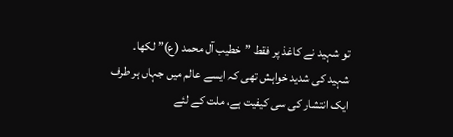تو شہید نے کاغذ پر فقط ”خطیب آل محمد (ع)” لکھا۔
شہید کی شدید خواہش تھی کہ ایسے عالم میں جہاں ہر طرف ایک انتشار کی سی کیفیت ہے، ملت کے لئے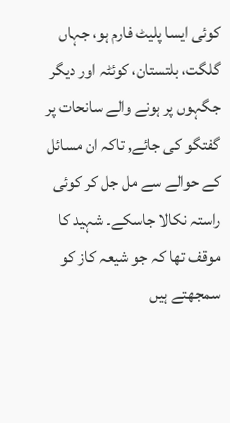کوئی ایسا پلیٹ فارم ہو، جہاں گلگت، بلتستان، کوئٹہ اور دیگر جگہوں پر ہونے والے سانحات پر گفتگو کی جائے, تاکہ ان مسائل کے حوالے سے مل جل کر کوئی راستہ نکالا جاسکے۔ شہید کا موقف تھا کہ جو شیعہ کاز کو سمجھتے ہیں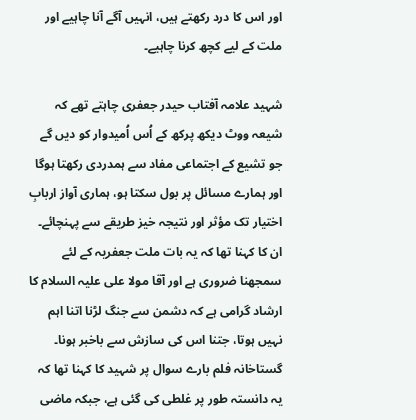اور اس کا درد رکھتے ہیں، انہیں آگے آنا چاہیے اور ملت کے لیے کچھ کرنا چاہیے۔

شہید علامہ آفتاب حیدر جعفری چاہتے تھے کہ شیعہ ووٹ دیکھ پرکھ کے اُس اُمیدوار کو دیں گے جو تشیع کے اجتماعی مفاد سے ہمدردی رکھتا ہوگا اور ہمارے مسائل پر بول سکتا ہو، ہماری آواز اربابِ اختیار تک مؤثر اور نتیجہ خیز طریقے سے پہنچائے۔ ان کا کہنا تھا کہ یہ بات ملت جعفریہ کے لئے سمجھنا ضروری ہے اور آقا مولا علی علیہ السلام کا ارشاد گرامی ہے کہ دشمن سے جنگ لڑنا اتنا اہم نہیں ہوتا، جتنا اس کی سازش سے باخبر ہونا۔ گستاخانہ فلم بارے سوال پر شہید کا کہنا تھا کہ یہ دانستہ طور پر غلطی کی گئی ہے، جبکہ ماضی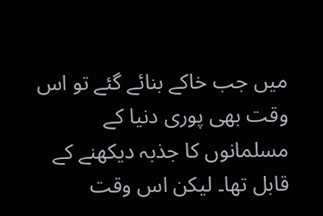میں جب خاکے بنائے گئے تو اس وقت بھی پوری دنیا کے مسلمانوں کا جذبہ دیکھنے کے قابل تھا۔ لیکن اس وقت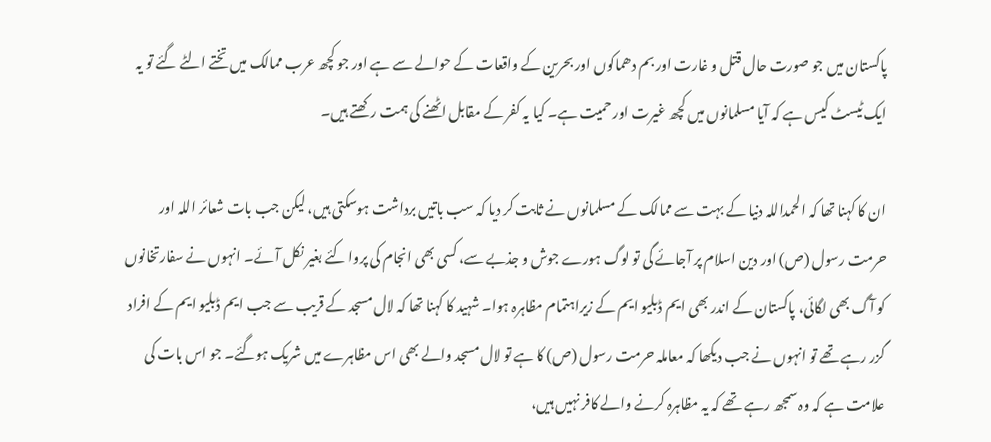پاکستان میں جو صورت حال قتل و غارت اور بم دھماکوں اور بحرین کے واقعات کے حوالے سے ہے اور جو کچھ عرب ممالک میں تختے الٹے گئے تو یہ ایک ٹیسٹ کیس ہے کہ آیا مسلمانوں میں کچھ غیرت اور حمیت ہے۔ کیا یہ کفر کے مقابل اٹھنے کی ہمت رکھتے ہیں۔

ان کا کہنا تھا کہ الحمداللہ دنیا کے بہت سے ممالک کے مسلمانوں نے ثابت کر دیا کہ سب باتیں برداشت ہوسکتی ہیں، لیکن جب بات شعائر اللہ اور حرمت رسول (ص) اور دین اسلام پر آجائے گی تو لوگ ہورے جوش و جذبے سے، کسی بھی انجام کی پروا کئے بغیر نکل آئے۔ انہوں نے سفارتخانوں کو آگ بھی لگائی، پاکستان کے اندر بھی ایم ڈبلیو ایم کے زیراہتمام مظاہرہ ہوا۔ شہید کا کہنا تھا کہ لال مسجد کے قریب سے جب ایم ڈبلیو ایم کے افراد گزر رہے تھے تو انہوں نے جب دیکھا کہ معاملہ حرمت رسول (ص) کا ہے تو لال مسجد والے بھی اس مظاہرے میں شریک ہوگئے۔ جو اس بات کی علامت ہے کہ وہ سمجھ رہے تھے کہ یہ مظاہرہ کرنے والے کافر نہیں ہیں،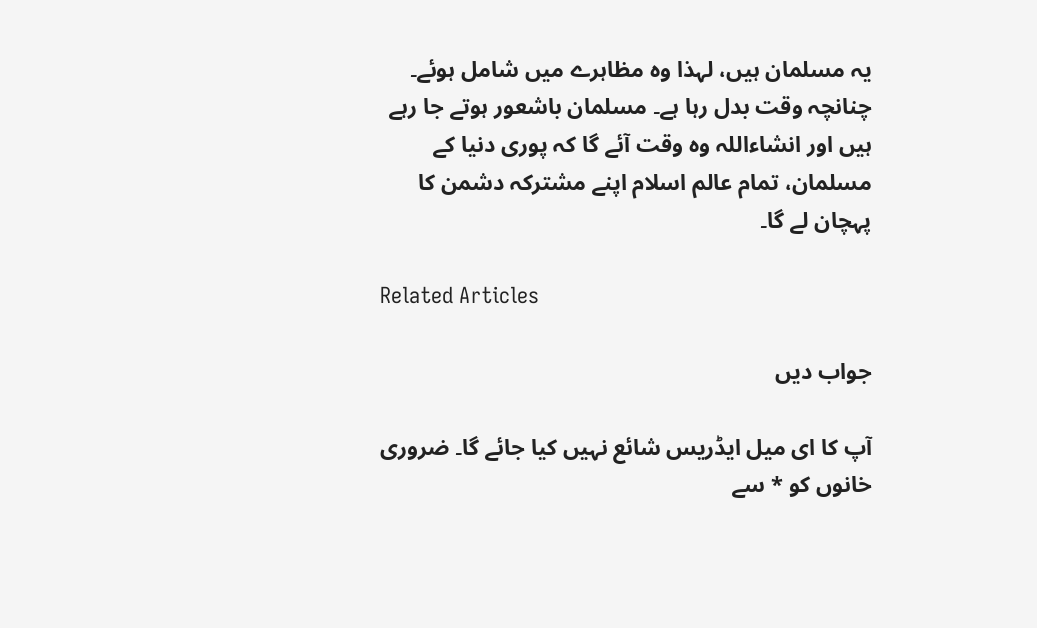یہ مسلمان ہیں، لہذا وہ مظاہرے میں شامل ہوئے۔ چنانچہ وقت بدل رہا ہے۔ مسلمان باشعور ہوتے جا رہے ہیں اور انشاءاللہ وہ وقت آئے گا کہ پوری دنیا کے مسلمان، تمام عالم اسلام اپنے مشترکہ دشمن کا پہچان لے گا۔

Related Articles

جواب دیں

آپ کا ای میل ایڈریس شائع نہیں کیا جائے گا۔ ضروری خانوں کو * سے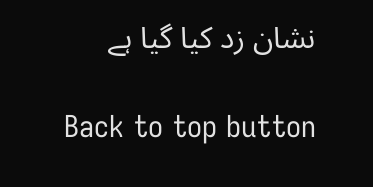نشان زد کیا گیا ہے

Back to top button